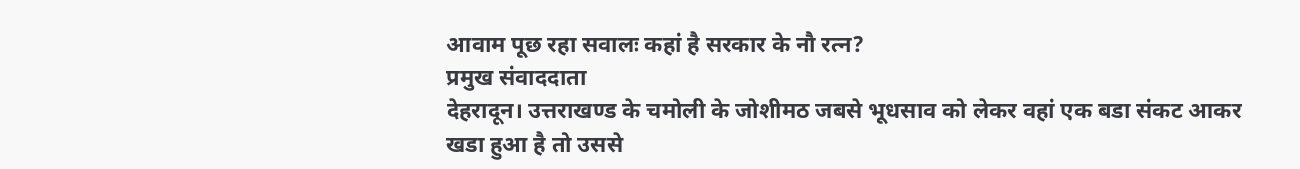आवाम पूछ रहा सवालः कहां है सरकार के नौ रत्न?
प्रमुख संवाददाता
देहरादून। उत्तराखण्ड के चमोली के जोशीमठ जबसे भूधसाव को लेकर वहां एक बडा संकट आकर खडा हुआ है तो उससे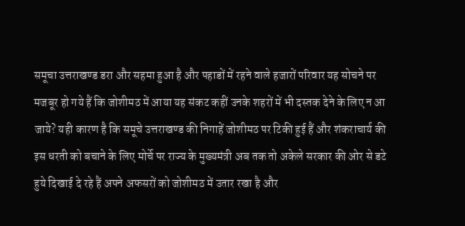समूचा उत्तराखण्ड डरा और सहमा हुआ है और पहाडों में रहने वाले हजारों परिवार यह सोचने पर मजबूर हो गये हैं कि जोशीमठ में आया यह संकट कहीं उनके शहरों में भी दस्तक देने के लिए न आ जाये? यही कारण है कि समूचे उत्तराखण्ड की निगाहें जोशीमठ पर टिकी हुई हैं और शंकराचार्य की इस धरती को बचाने के लिए मोर्चे पर राज्य के मुख्यमंत्री अब तक तो अकेले सरकार की ओर से डटे हुये दिखाई दे रहे हैं अपने अफसरों को जोशीमठ में उतार रखा है और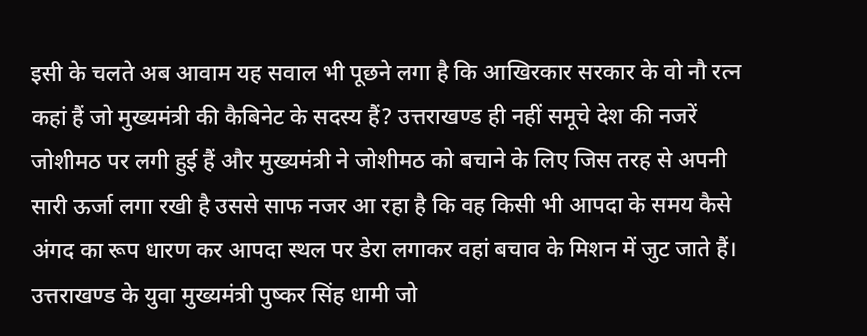इसी के चलते अब आवाम यह सवाल भी पूछने लगा है कि आखिरकार सरकार के वो नौ रत्न कहां हैं जो मुख्यमंत्री की कैबिनेट के सदस्य हैं? उत्तराखण्ड ही नहीं समूचे देश की नजरें जोशीमठ पर लगी हुई हैं और मुख्यमंत्री ने जोशीमठ को बचाने के लिए जिस तरह से अपनी सारी ऊर्जा लगा रखी है उससे साफ नजर आ रहा है कि वह किसी भी आपदा के समय कैसे अंगद का रूप धारण कर आपदा स्थल पर डेरा लगाकर वहां बचाव के मिशन में जुट जाते हैं।
उत्तराखण्ड के युवा मुख्यमंत्री पुष्कर सिंह धामी जो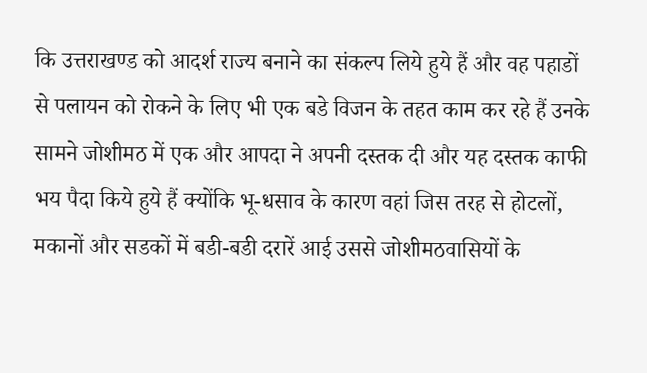कि उत्तराखण्ड को आदर्श राज्य बनाने का संकल्प लिये हुये हैं और वह पहाडों से पलायन को रोकने के लिए भी एक बडे विजन के तहत काम कर रहे हैं उनके सामने जोशीमठ में एक और आपदा ने अपनी दस्तक दी और यह दस्तक काफी भय पैदा किये हुये हैं क्योंकि भू-धसाव के कारण वहां जिस तरह से होटलों, मकानों और सडकों में बडी-बडी दरारें आई उससे जोशीमठवासियों के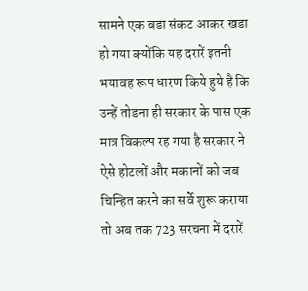सामने एक बडा संकट आकर खडा हो गया क्योंकि यह दरारें इतनी भयावह रूप धारण किये हुये है कि उन्हें तोडना ही सरकार के पास एक मात्र विकल्प रह गया है सरकार ने ऐसे होटलों और मकानों को जब चिन्हित करने का सर्वे शुरू कराया तो अब तक 723 सरचना में दरारें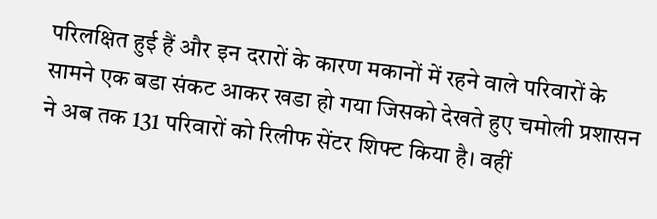परिलक्षित हुई हैं और इन दरारों के कारण मकानों में रहने वाले परिवारों के सामने एक बडा संकट आकर खडा हो गया जिसको देखते हुए चमोली प्रशासन ने अब तक 131 परिवारों को रिलीफ सेंटर शिफ्ट किया है। वहीं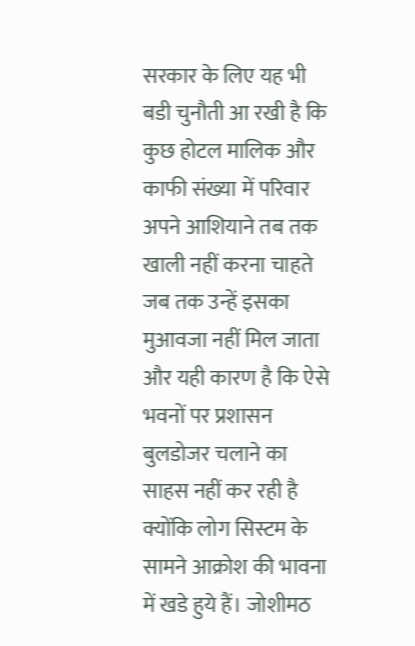सरकार के लिए यह भी बडी चुनौती आ रखी है कि कुछ होटल मालिक और काफी संख्या में परिवार अपने आशियाने तब तक खाली नहीं करना चाहते जब तक उन्हें इसका मुआवजा नहीं मिल जाता और यही कारण है कि ऐसे भवनों पर प्रशासन बुलडोजर चलाने का साहस नहीं कर रही है क्योंकि लोग सिस्टम के सामने आक्रोश की भावना में खडे हुये हैं। जोशीमठ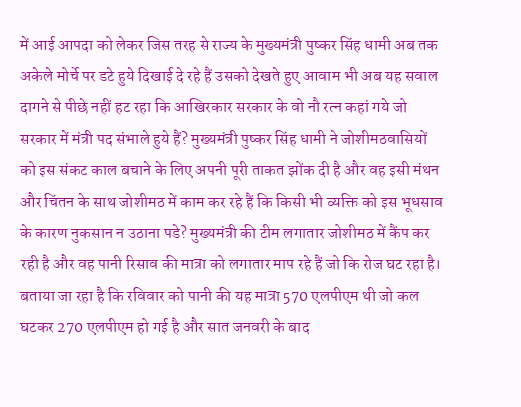में आई आपदा को लेकर जिस तरह से राज्य के मुख्यमंत्री पुष्कर सिंह धामी अब तक अकेले मोर्चे पर डटे हुये दिखाई दे रहे हैं उसको देखते हुए आवाम भी अब यह सवाल दागने से पीछे नहीं हट रहा कि आखिरकार सरकार के वो नौ रत्न कहां गये जो सरकार में मंत्री पद संभाले हुये हैं? मुख्यमंत्री पुष्कर सिंह धामी ने जोशीमठवासियों को इस संकट काल बचाने के लिए अपनी पूरी ताकत झोंक दी है और वह इसी मंथन और चिंतन के साथ जोशीमठ में काम कर रहे हैं कि किसी भी व्यक्ति को इस भूधसाव के कारण नुकसान न उठाना पडे? मुख्यमंत्री की टीम लगातार जोशीमठ में कैंप कर रही है और वह पानी रिसाव की मात्रा को लगातार माप रहे हैं जो कि रोज घट रहा है। बताया जा रहा है कि रविवार को पानी की यह मात्रा 570 एलपीएम थी जो कल घटकर 270 एलपीएम हो गई है और सात जनवरी के बाद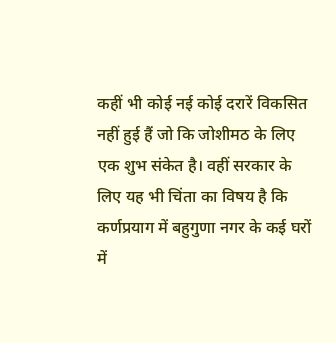कहीं भी कोई नई कोई दरारें विकसित नहीं हुई हैं जो कि जोशीमठ के लिए एक शुभ संकेत है। वहीं सरकार के लिए यह भी चिंता का विषय है कि कर्णप्रयाग में बहुगुणा नगर के कई घरों में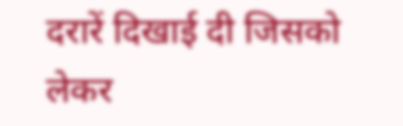दरारें दिखाई दी जिसको लेकर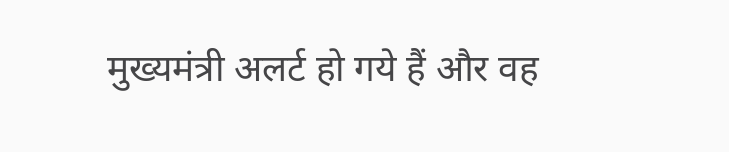मुख्यमंत्री अलर्ट हो गये हैं और वह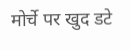मोर्चे पर खुद डटे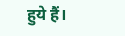हुये हैं।